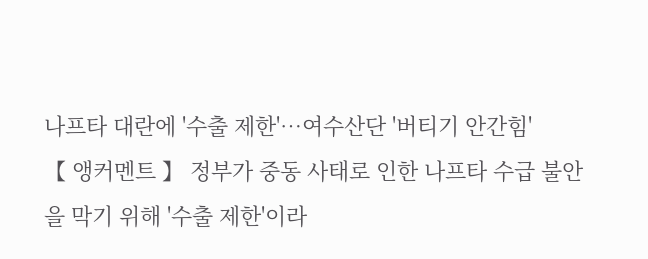나프타 대란에 '수출 제한'…여수산단 '버티기 안간힘'
【 앵커멘트 】 정부가 중동 사태로 인한 나프타 수급 불안을 막기 위해 '수출 제한'이라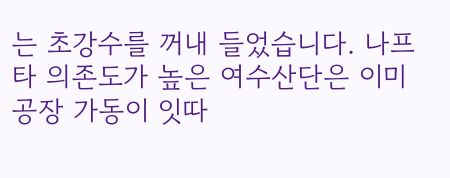는 초강수를 꺼내 들었습니다. 나프타 의존도가 높은 여수산단은 이미 공장 가동이 잇따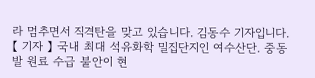라 멈추면서 직격탄을 맞고 있습니다. 김동수 기자입니다. 【 기자 】 국내 최대 석유화학 밀집단지인 여수산단. 중동발 원료 수급 불안이 현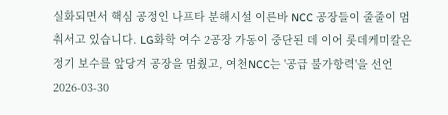실화되면서 핵심 공정인 나프타 분해시설 이른바 NCC 공장들이 줄줄이 멈춰서고 있습니다. LG화학 여수 2공장 가동이 중단된 데 이어 롯데케미칼은 정기 보수를 앞당겨 공장을 멈췄고, 여천NCC는 '공급 불가항력'을 선언
2026-03-30